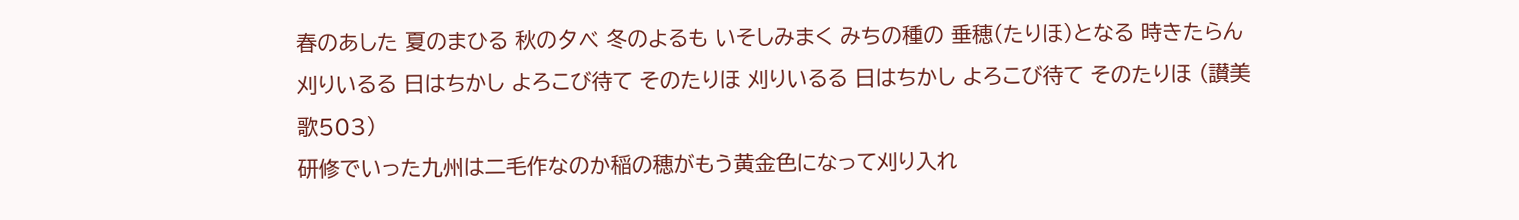春のあした 夏のまひる 秋の夕べ 冬のよるも いそしみまく みちの種の 垂穂(たりほ)となる 時きたらん 刈りいるる 日はちかし よろこび待て そのたりほ 刈りいるる 日はちかし よろこび待て そのたりほ (讃美歌503)
研修でいった九州は二毛作なのか稲の穂がもう黄金色になって刈り入れ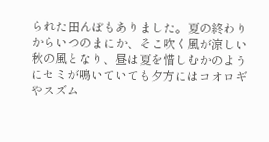られた田んぼもありました。夏の終わりからいつのまにか、そこ吹く風が涼しい秋の風となり、昼は夏を惜しむかのようにセミが鳴いていても夕方にはコオロギやスズム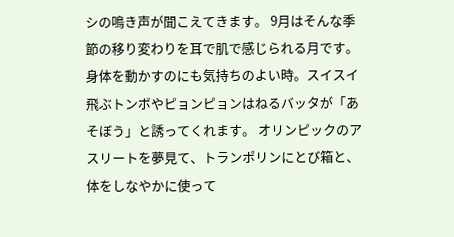シの鳴き声が聞こえてきます。 9月はそんな季節の移り変わりを耳で肌で感じられる月です。身体を動かすのにも気持ちのよい時。スイスイ飛ぶトンボやピョンピョンはねるバッタが「あそぼう」と誘ってくれます。 オリンピックのアスリートを夢見て、トランポリンにとび箱と、体をしなやかに使って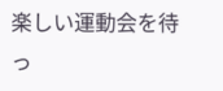楽しい運動会を待っ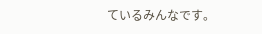ているみんなです。